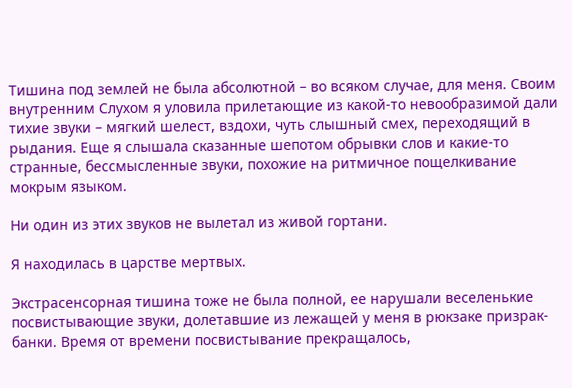Тишина под землей не была абсолютной – во всяком случае, для меня. Своим внутренним Слухом я уловила прилетающие из какой-то невообразимой дали тихие звуки – мягкий шелест, вздохи, чуть слышный смех, переходящий в рыдания. Еще я слышала сказанные шепотом обрывки слов и какие-то странные, бессмысленные звуки, похожие на ритмичное пощелкивание мокрым языком.

Ни один из этих звуков не вылетал из живой гортани.

Я находилась в царстве мертвых.

Экстрасенсорная тишина тоже не была полной, ее нарушали веселенькие посвистывающие звуки, долетавшие из лежащей у меня в рюкзаке призрак-банки. Время от времени посвистывание прекращалось,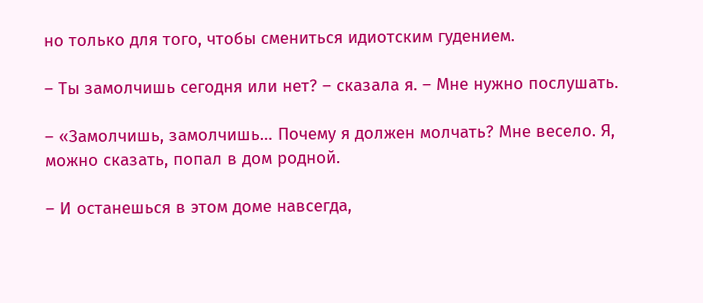но только для того, чтобы смениться идиотским гудением.

– Ты замолчишь сегодня или нет? – сказала я. – Мне нужно послушать.

– «Замолчишь, замолчишь… Почему я должен молчать? Мне весело. Я, можно сказать, попал в дом родной.

– И останешься в этом доме навсегда,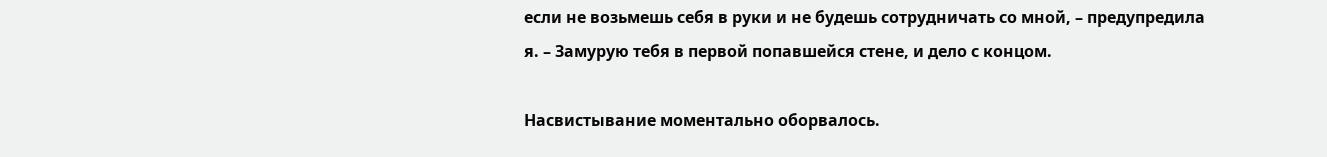если не возьмешь себя в руки и не будешь сотрудничать со мной, – предупредила я. – Замурую тебя в первой попавшейся стене, и дело с концом.

Насвистывание моментально оборвалось.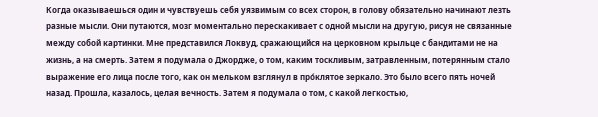Когда оказываешься один и чувствуешь себя уязвимым со всех сторон, в голову обязательно начинают лезть разные мысли. Они путаются, мозг моментально перескакивает с одной мысли на другую, рисуя не связанные между собой картинки. Мне представился Локвуд, сражающийся на церковном крыльце с бандитами не на жизнь, а на смерть. Затем я подумала о Джордже, о том, каким тоскливым, затравленным, потерянным стало выражение его лица после того, как он мельком взглянул в про́клятое зеркало. Это было всего пять ночей назад. Прошла, казалось, целая вечность. Затем я подумала о том, с какой легкостью,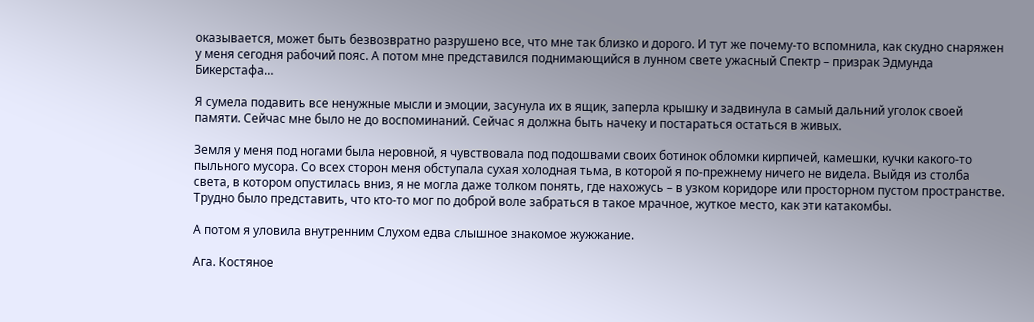оказывается, может быть безвозвратно разрушено все, что мне так близко и дорого. И тут же почему-то вспомнила, как скудно снаряжен у меня сегодня рабочий пояс. А потом мне представился поднимающийся в лунном свете ужасный Спектр – призрак Эдмунда Бикерстафа…

Я сумела подавить все ненужные мысли и эмоции, засунула их в ящик, заперла крышку и задвинула в самый дальний уголок своей памяти. Сейчас мне было не до воспоминаний. Сейчас я должна быть начеку и постараться остаться в живых.

Земля у меня под ногами была неровной, я чувствовала под подошвами своих ботинок обломки кирпичей, камешки, кучки какого-то пыльного мусора. Со всех сторон меня обступала сухая холодная тьма, в которой я по-прежнему ничего не видела. Выйдя из столба света, в котором опустилась вниз, я не могла даже толком понять, где нахожусь – в узком коридоре или просторном пустом пространстве. Трудно было представить, что кто-то мог по доброй воле забраться в такое мрачное, жуткое место, как эти катакомбы.

А потом я уловила внутренним Слухом едва слышное знакомое жужжание.

Ага. Костяное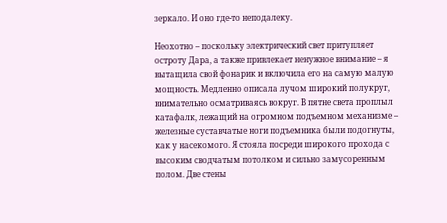зеркало. И оно где-то неподалеку.

Неохотно – поскольку электрический свет притупляет остроту Дара, а также привлекает ненужное внимание – я вытащила свой фонарик и включила его на самую малую мощность. Медленно описала лучом широкий полукруг, внимательно осматриваясь вокруг. В пятне света проплыл катафалк, лежащий на огромном подъемном механизме – железные суставчатые ноги подъемника были подогнуты, как у насекомого. Я стояла посреди широкого прохода с высоким сводчатым потолком и сильно замусоренным полом. Две стены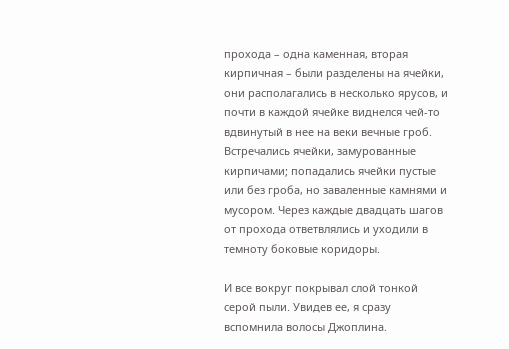прохода – одна каменная, вторая кирпичная – были разделены на ячейки, они располагались в несколько ярусов, и почти в каждой ячейке виднелся чей-то вдвинутый в нее на веки вечные гроб. Встречались ячейки, замурованные кирпичами; попадались ячейки пустые или без гроба, но заваленные камнями и мусором. Через каждые двадцать шагов от прохода ответвлялись и уходили в темноту боковые коридоры.

И все вокруг покрывал слой тонкой серой пыли. Увидев ее, я сразу вспомнила волосы Джоплина.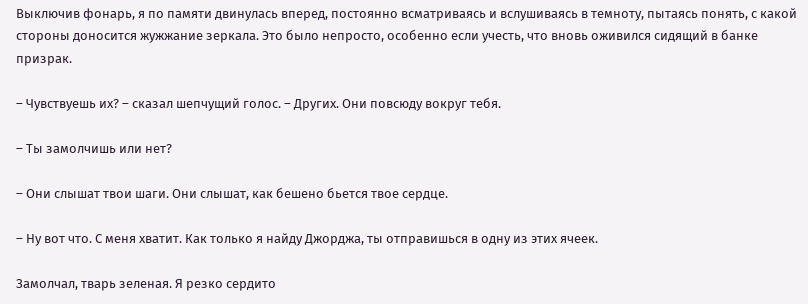Выключив фонарь, я по памяти двинулась вперед, постоянно всматриваясь и вслушиваясь в темноту, пытаясь понять, с какой стороны доносится жужжание зеркала. Это было непросто, особенно если учесть, что вновь оживился сидящий в банке призрак.

– Чувствуешь их? – сказал шепчущий голос. – Других. Они повсюду вокруг тебя.

– Ты замолчишь или нет?

– Они слышат твои шаги. Они слышат, как бешено бьется твое сердце.

– Ну вот что. С меня хватит. Как только я найду Джорджа, ты отправишься в одну из этих ячеек.

Замолчал, тварь зеленая. Я резко сердито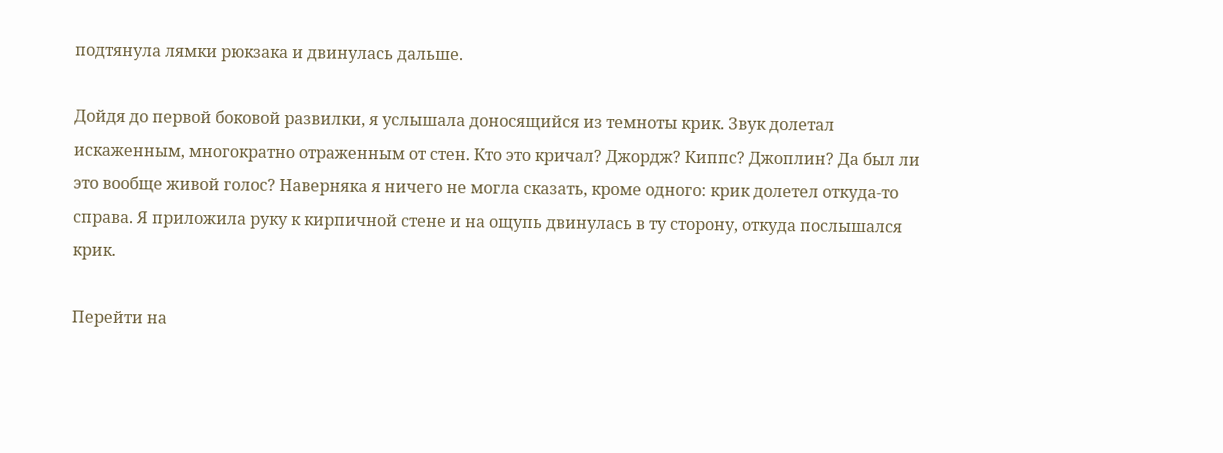подтянула лямки рюкзака и двинулась дальше.

Дойдя до первой боковой развилки, я услышала доносящийся из темноты крик. Звук долетал искаженным, многократно отраженным от стен. Кто это кричал? Джордж? Киппс? Джоплин? Да был ли это вообще живой голос? Наверняка я ничего не могла сказать, кроме одного: крик долетел откуда-то справа. Я приложила руку к кирпичной стене и на ощупь двинулась в ту сторону, откуда послышался крик.

Перейти на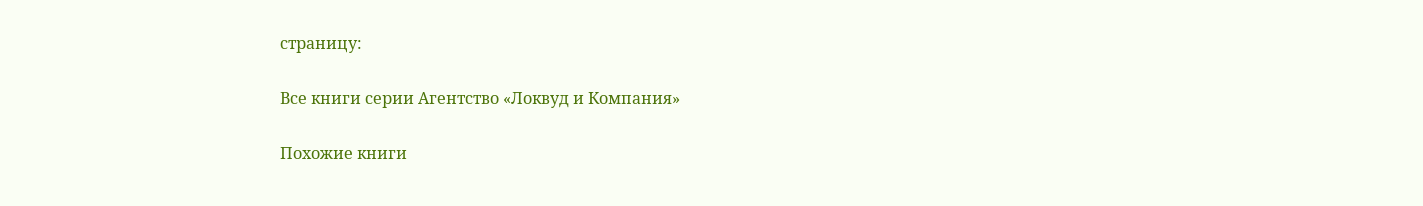страницу:

Все книги серии Агентство «Локвуд и Компания»

Похожие книги